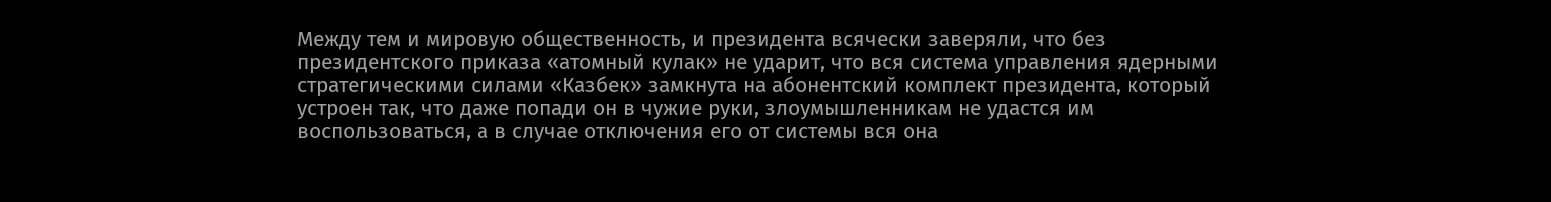Между тем и мировую общественность, и президента всячески заверяли, что без президентского приказа «атомный кулак» не ударит, что вся система управления ядерными стратегическими силами «Казбек» замкнута на абонентский комплект президента, который устроен так, что даже попади он в чужие руки, злоумышленникам не удастся им воспользоваться, а в случае отключения его от системы вся она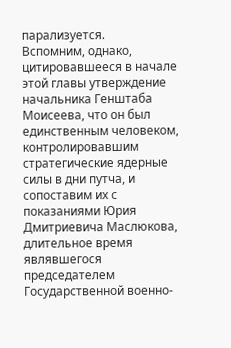парализуется.
Вспомним, однако, цитировавшееся в начале этой главы утверждение начальника Генштаба Моисеева, что он был единственным человеком, контролировавшим стратегические ядерные силы в дни путча, и сопоставим их с показаниями Юрия Дмитриевича Маслюкова, длительное время являвшегося председателем Государственной военно-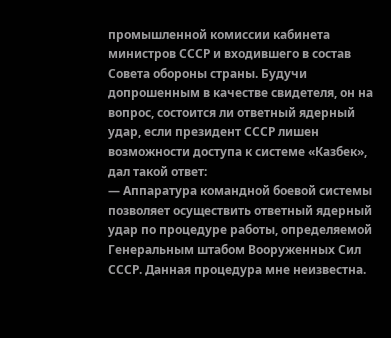промышленной комиссии кабинета министров СССР и входившего в состав Совета обороны страны. Будучи допрошенным в качестве свидетеля, он на вопрос, состоится ли ответный ядерный удар, если президент СССР лишен возможности доступа к системе «Казбек», дал такой ответ:
— Аппаратура командной боевой системы позволяет осуществить ответный ядерный удар по процедуре работы, определяемой Генеральным штабом Вооруженных Сил СССР. Данная процедура мне неизвестна.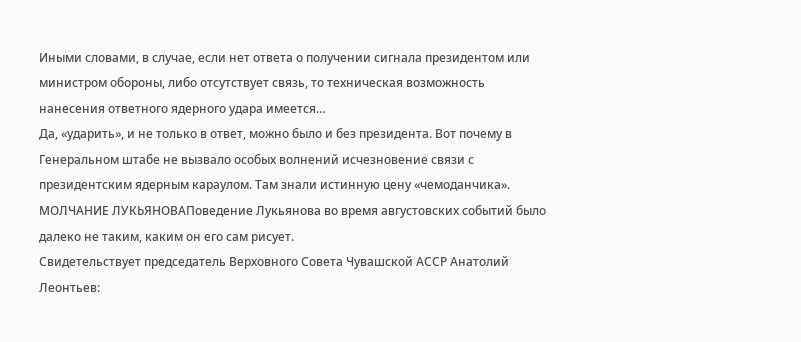Иными словами, в случае, если нет ответа о получении сигнала президентом или министром обороны, либо отсутствует связь, то техническая возможность нанесения ответного ядерного удара имеется…
Да, «ударить», и не только в ответ, можно было и без президента. Вот почему в Генеральном штабе не вызвало особых волнений исчезновение связи с президентским ядерным караулом. Там знали истинную цену «чемоданчика».
МОЛЧАНИЕ ЛУКЬЯНОВАПоведение Лукьянова во время августовских событий было далеко не таким, каким он его сам рисует.
Свидетельствует председатель Верховного Совета Чувашской АССР Анатолий Леонтьев: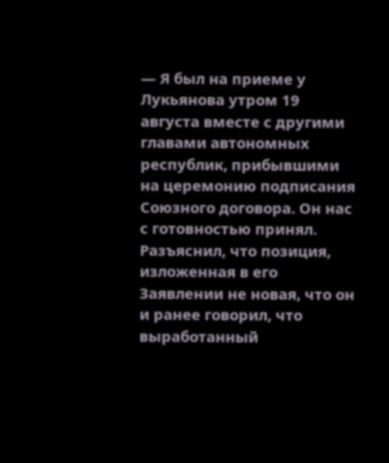— Я был на приеме у Лукьянова утром 19 августа вместе с другими главами автономных республик, прибывшими на церемонию подписания Союзного договора. Он нас с готовностью принял. Разъяснил, что позиция, изложенная в его Заявлении не новая, что он и ранее говорил, что выработанный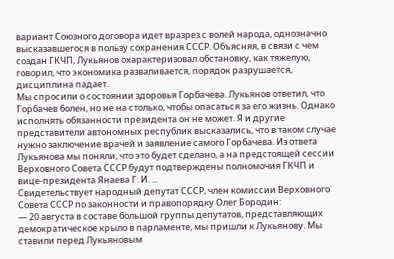вариант Союзного договора идет вразрез с волей народа, однозначно высказавшегося в пользу сохранения СССР. Объясняя, в связи с чем создан ГКЧП, Лукьянов охарактеризовал обстановку, как тяжелую, говорил, что экономика разваливается, порядок разрушается, дисциплина падает.
Мы спросили о состоянии здоровья Горбачева. Лукьянов ответил, что Горбачев болен, но не на столько, чтобы опасаться за его жизнь. Однако исполнять обязанности президента он не может. Я и другие представители автономных республик высказались, что в таком случае нужно заключение врачей и заявление самого Горбачева. Из ответа Лукьянова мы поняли, что это будет сделано, а на предстоящей сессии Верховного Совета СССР будут подтверждены полномочия ГКЧП и вице-президента Янаева Г. И. ...
Свидетельствует народный депутат СССР, член комиссии Верховного Совета СССР по законности и правопорядку Олег Бородин:
— 20 августа в составе большой группы депутатов, представляющих демократическое крыло в парламенте, мы пришли к Лукьянову. Мы ставили перед Лукьяновым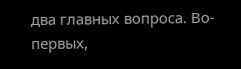два главных вопроса. Во-первых,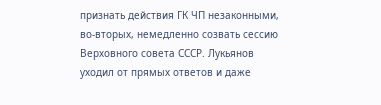признать действия ГК ЧП незаконными, во-вторых, немедленно созвать сессию Верховного совета СССР. Лукьянов уходил от прямых ответов и даже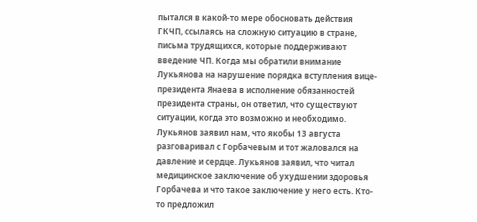пытался в какой-то мере обосновать действия ГКЧП, ссылаясь на сложную ситуацию в стране, письма трудящихся, которые поддерживают введение ЧП. Когда мы обратили внимание Лукьянова на нарушение порядка вступления вице-президента Янаева в исполнение обязанностей президента страны, он ответил, что существуют ситуации, когда это возможно и необходимо. Лукьянов заявил нам, что якобы 13 августа разговаривал с Горбачевым и тот жаловался на давление и сердце. Лукьянов заявил, что читал медицинское заключение об ухудшении здоровья Горбачева и что такое заключение у него есть. Кто-то предложил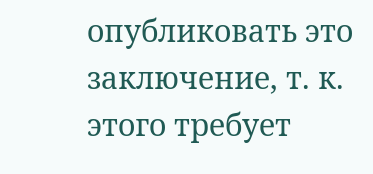опубликовать это заключение, т. к. этого требует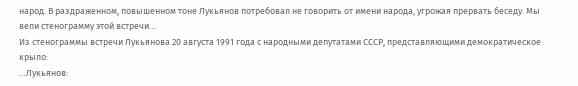народ. В раздраженном, повышенном тоне Лукьянов потребовал не говорить от имени народа, угрожая прервать беседу. Мы вели стенограмму этой встречи…
Из стенограммы встречи Лукьянова 20 августа 1991 года с народными депутатами СССР, представляющими демократическое крыло:
…Лукьянов: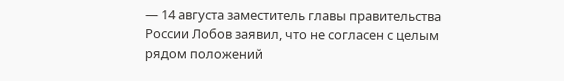— 14 августа заместитель главы правительства России Лобов заявил, что не согласен с целым рядом положений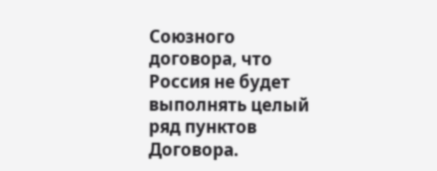Союзного договора, что Россия не будет выполнять целый ряд пунктов Договора.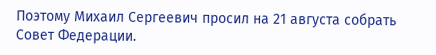Поэтому Михаил Сергеевич просил на 21 августа собрать Совет Федерации.